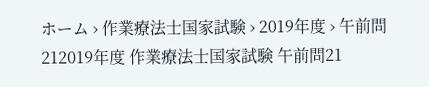ホーム › 作業療法士国家試験 › 2019年度 › 午前問212019年度 作業療法士国家試験 午前問21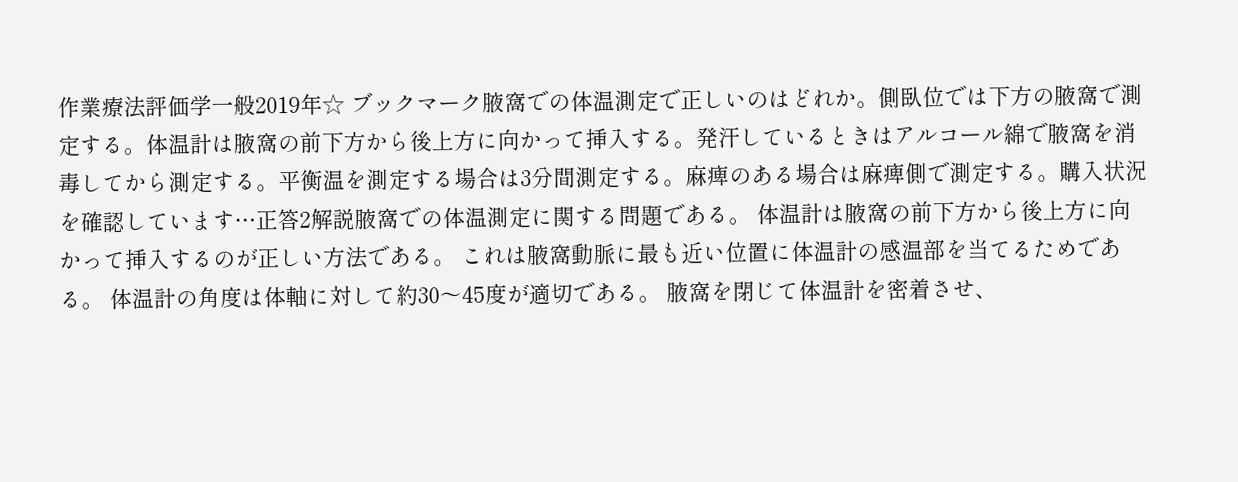作業療法評価学一般2019年☆ ブックマーク腋窩での体温測定で正しいのはどれか。側臥位では下方の腋窩で測定する。体温計は腋窩の前下方から後上方に向かって挿入する。発汗しているときはアルコール綿で腋窩を消毒してから測定する。平衡温を測定する場合は3分間測定する。麻痺のある場合は麻痺側で測定する。購入状況を確認しています…正答2解説腋窩での体温測定に関する問題である。 体温計は腋窩の前下方から後上方に向かって挿入するのが正しい方法である。 これは腋窩動脈に最も近い位置に体温計の感温部を当てるためである。 体温計の角度は体軸に対して約30〜45度が適切である。 腋窩を閉じて体温計を密着させ、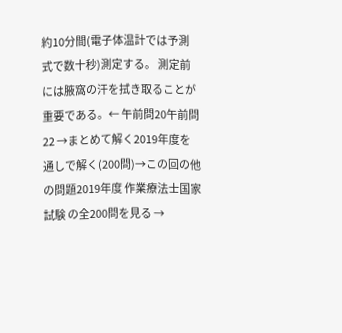約10分間(電子体温計では予測式で数十秒)測定する。 測定前には腋窩の汗を拭き取ることが重要である。← 午前問20午前問22 →まとめて解く2019年度を通しで解く(200問)→この回の他の問題2019年度 作業療法士国家試験 の全200問を見る →